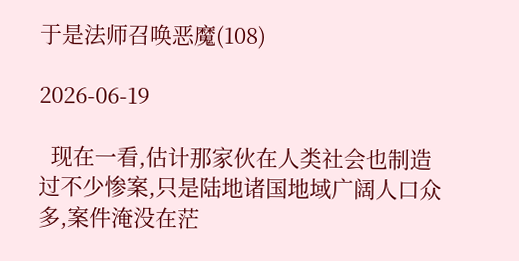于是法师召唤恶魔(108)

2026-06-19

  现在一看,估计那家伙在人类社会也制造过不少惨案,只是陆地诸国地域广阔人口众多,案件淹没在茫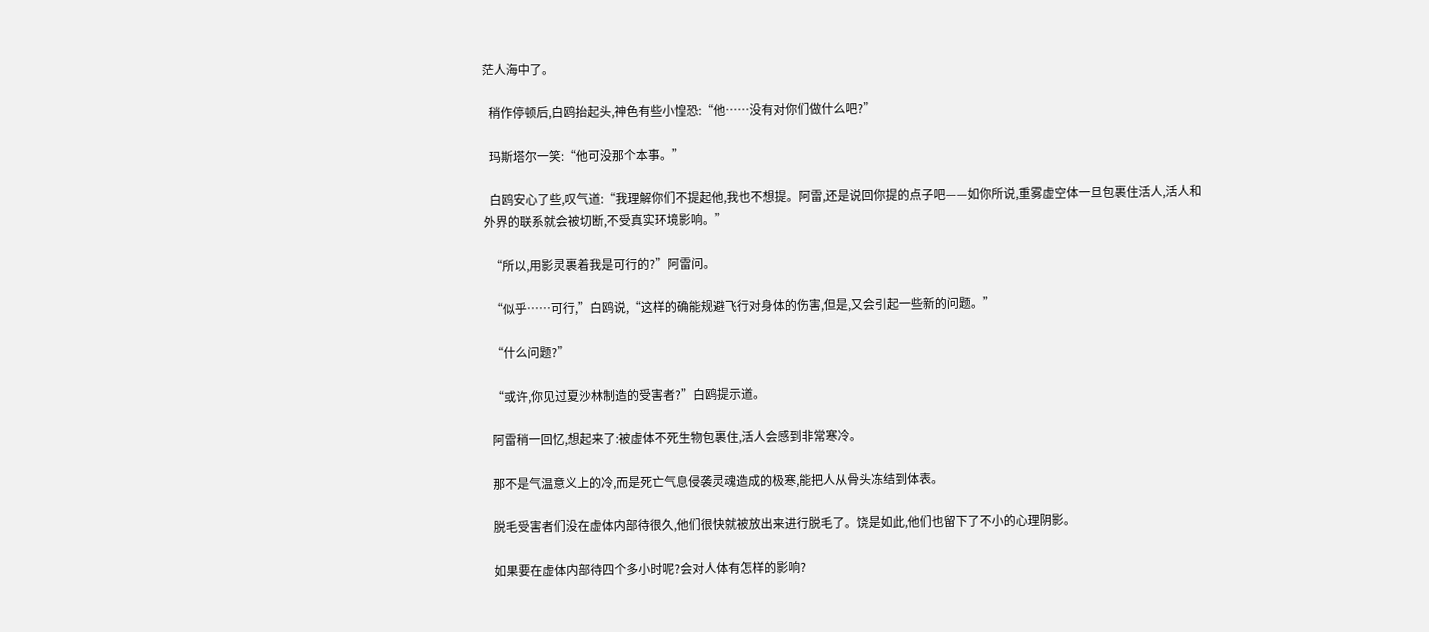茫人海中了。

  稍作停顿后,白鸥抬起头,神色有些小惶恐:“他……没有对你们做什么吧?”

  玛斯塔尔一笑:“他可没那个本事。”

  白鸥安心了些,叹气道:“我理解你们不提起他,我也不想提。阿雷,还是说回你提的点子吧——如你所说,重雾虚空体一旦包裹住活人,活人和外界的联系就会被切断,不受真实环境影响。”

  “所以,用影灵裹着我是可行的?”阿雷问。

  “似乎……可行,”白鸥说,“这样的确能规避飞行对身体的伤害,但是,又会引起一些新的问题。”

  “什么问题?”

  “或许,你见过夏沙林制造的受害者?”白鸥提示道。

  阿雷稍一回忆,想起来了:被虚体不死生物包裹住,活人会感到非常寒冷。

  那不是气温意义上的冷,而是死亡气息侵袭灵魂造成的极寒,能把人从骨头冻结到体表。

  脱毛受害者们没在虚体内部待很久,他们很快就被放出来进行脱毛了。饶是如此,他们也留下了不小的心理阴影。

  如果要在虚体内部待四个多小时呢?会对人体有怎样的影响?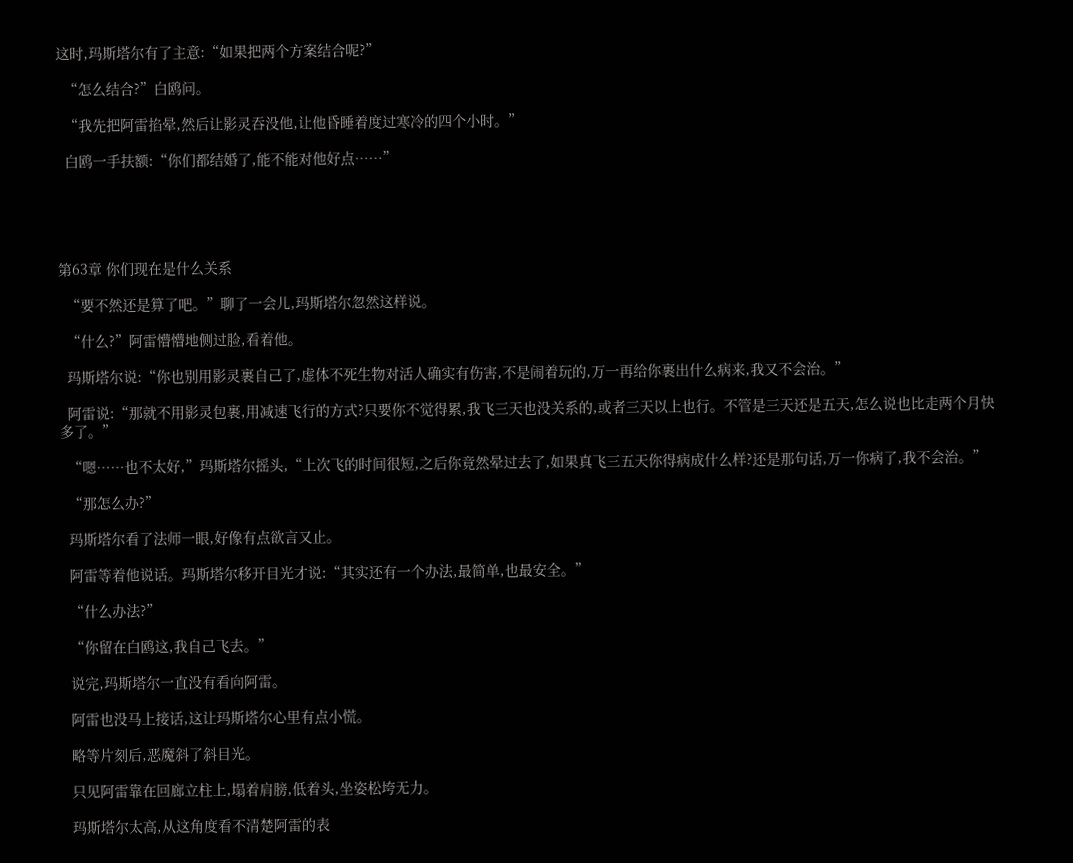这时,玛斯塔尔有了主意:“如果把两个方案结合呢?”

  “怎么结合?”白鸥问。

  “我先把阿雷掐晕,然后让影灵吞没他,让他昏睡着度过寒冷的四个小时。”

  白鸥一手扶额:“你们都结婚了,能不能对他好点……”





第63章 你们现在是什么关系

  “要不然还是算了吧。”聊了一会儿,玛斯塔尔忽然这样说。

  “什么?”阿雷懵懵地侧过脸,看着他。

  玛斯塔尔说:“你也别用影灵裹自己了,虚体不死生物对活人确实有伤害,不是闹着玩的,万一再给你裹出什么病来,我又不会治。”

  阿雷说:“那就不用影灵包裹,用减速飞行的方式?只要你不觉得累,我飞三天也没关系的,或者三天以上也行。不管是三天还是五天,怎么说也比走两个月快多了。”

  “嗯……也不太好,”玛斯塔尔摇头,“上次飞的时间很短,之后你竟然晕过去了,如果真飞三五天你得病成什么样?还是那句话,万一你病了,我不会治。”

  “那怎么办?”

  玛斯塔尔看了法师一眼,好像有点欲言又止。

  阿雷等着他说话。玛斯塔尔移开目光才说:“其实还有一个办法,最简单,也最安全。”

  “什么办法?”

  “你留在白鸥这,我自己飞去。”

  说完,玛斯塔尔一直没有看向阿雷。

  阿雷也没马上接话,这让玛斯塔尔心里有点小慌。

  略等片刻后,恶魔斜了斜目光。

  只见阿雷靠在回廊立柱上,塌着肩膀,低着头,坐姿松垮无力。

  玛斯塔尔太高,从这角度看不清楚阿雷的表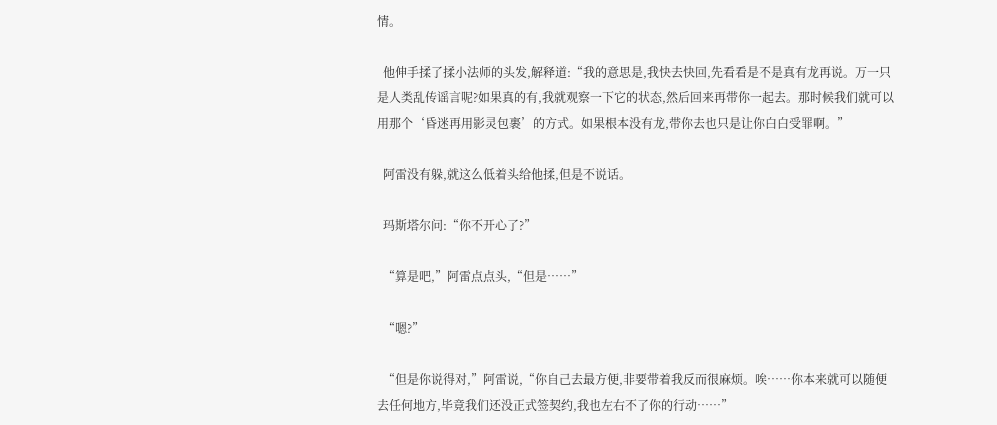情。

  他伸手揉了揉小法师的头发,解释道:“我的意思是,我快去快回,先看看是不是真有龙再说。万一只是人类乱传谣言呢?如果真的有,我就观察一下它的状态,然后回来再带你一起去。那时候我们就可以用那个‘昏迷再用影灵包裹’的方式。如果根本没有龙,带你去也只是让你白白受罪啊。”

  阿雷没有躲,就这么低着头给他揉,但是不说话。

  玛斯塔尔问:“你不开心了?”

  “算是吧,”阿雷点点头,“但是……”

  “嗯?”

  “但是你说得对,”阿雷说,“你自己去最方便,非要带着我反而很麻烦。唉……你本来就可以随便去任何地方,毕竟我们还没正式签契约,我也左右不了你的行动……”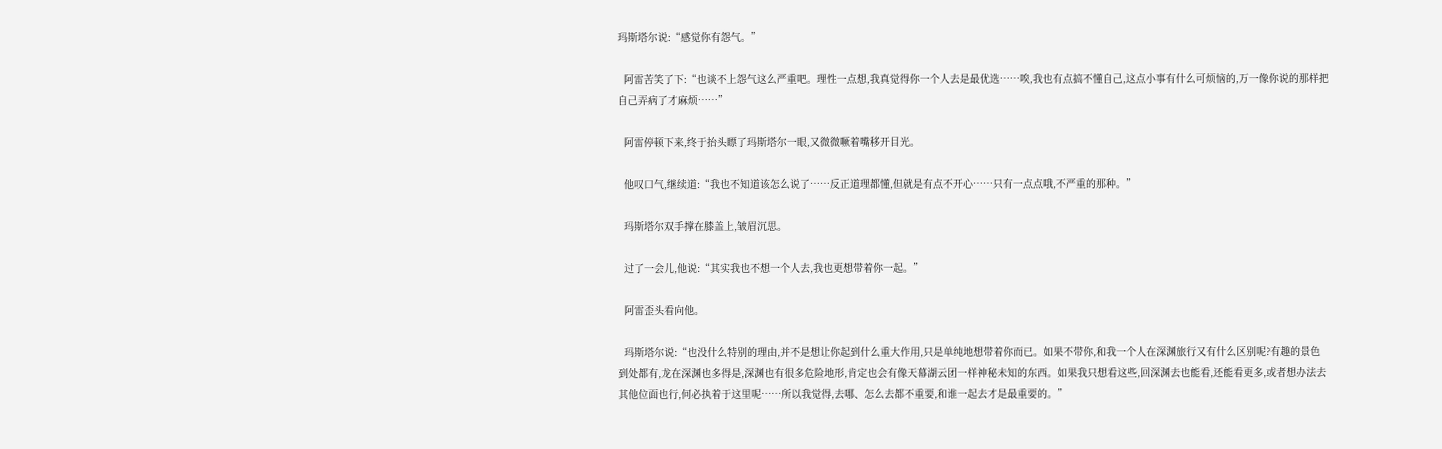玛斯塔尔说:“感觉你有怨气。”

  阿雷苦笑了下:“也谈不上怨气这么严重吧。理性一点想,我真觉得你一个人去是最优选……唉,我也有点搞不懂自己,这点小事有什么可烦恼的,万一像你说的那样把自己弄病了才麻烦……”

  阿雷停顿下来,终于抬头瞟了玛斯塔尔一眼,又微微噘着嘴移开目光。

  他叹口气,继续道:“我也不知道该怎么说了……反正道理都懂,但就是有点不开心……只有一点点哦,不严重的那种。”

  玛斯塔尔双手撑在膝盖上,皱眉沉思。

  过了一会儿,他说:“其实我也不想一个人去,我也更想带着你一起。”

  阿雷歪头看向他。

  玛斯塔尔说:“也没什么特别的理由,并不是想让你起到什么重大作用,只是单纯地想带着你而已。如果不带你,和我一个人在深渊旅行又有什么区别呢?有趣的景色到处都有,龙在深渊也多得是,深渊也有很多危险地形,肯定也会有像天幕湖云团一样神秘未知的东西。如果我只想看这些,回深渊去也能看,还能看更多,或者想办法去其他位面也行,何必执着于这里呢……所以我觉得,去哪、怎么去都不重要,和谁一起去才是最重要的。”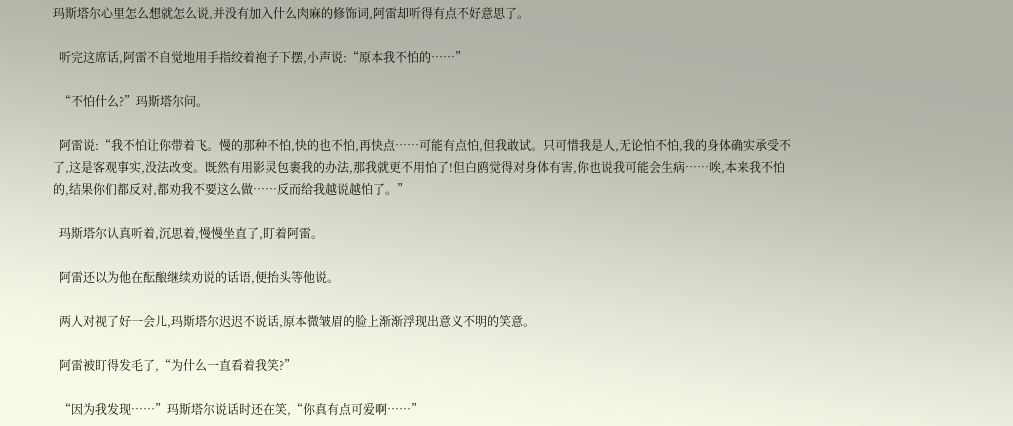玛斯塔尔心里怎么想就怎么说,并没有加入什么肉麻的修饰词,阿雷却听得有点不好意思了。

  听完这席话,阿雷不自觉地用手指绞着袍子下摆,小声说:“原本我不怕的……”

  “不怕什么?”玛斯塔尔问。

  阿雷说:“我不怕让你带着飞。慢的那种不怕,快的也不怕,再快点……可能有点怕,但我敢试。只可惜我是人,无论怕不怕,我的身体确实承受不了,这是客观事实,没法改变。既然有用影灵包裹我的办法,那我就更不用怕了!但白鸥觉得对身体有害,你也说我可能会生病……唉,本来我不怕的,结果你们都反对,都劝我不要这么做……反而给我越说越怕了。”

  玛斯塔尔认真听着,沉思着,慢慢坐直了,盯着阿雷。

  阿雷还以为他在酝酿继续劝说的话语,便抬头等他说。

  两人对视了好一会儿,玛斯塔尔迟迟不说话,原本微皱眉的脸上渐渐浮现出意义不明的笑意。

  阿雷被盯得发毛了,“为什么一直看着我笑?”

  “因为我发现……”玛斯塔尔说话时还在笑,“你真有点可爱啊……”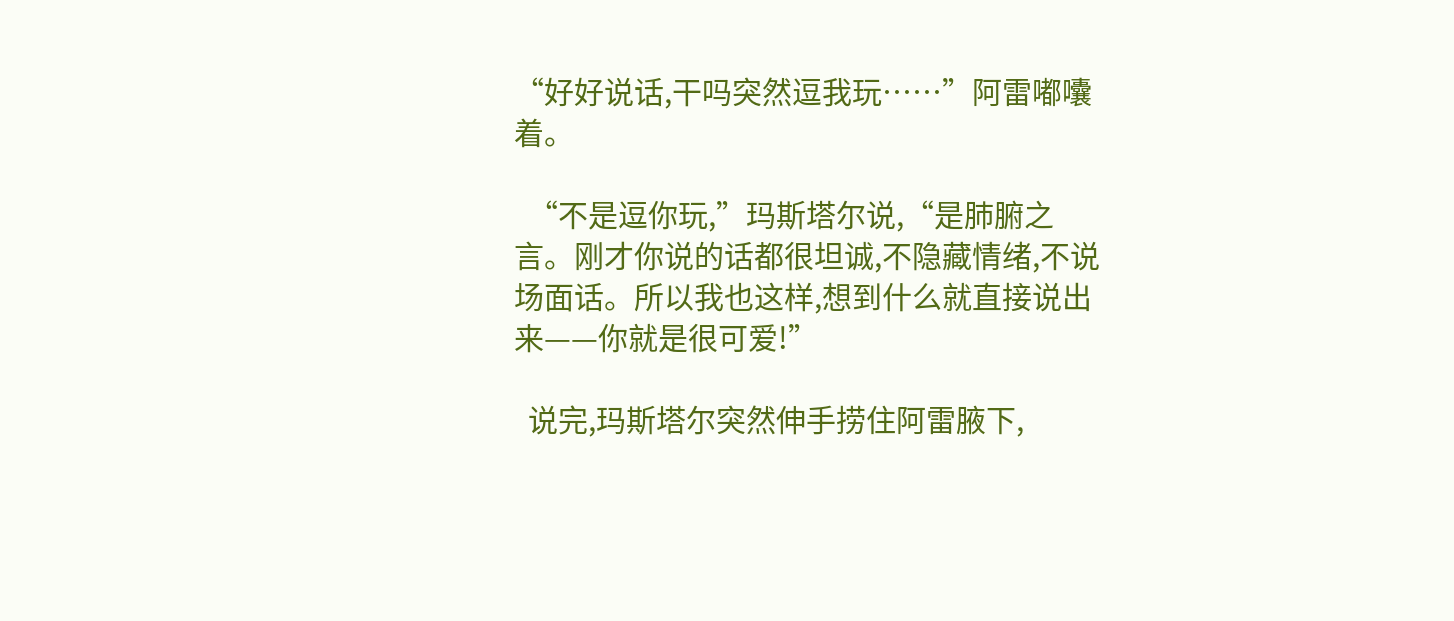“好好说话,干吗突然逗我玩……”阿雷嘟囔着。

  “不是逗你玩,”玛斯塔尔说,“是肺腑之言。刚才你说的话都很坦诚,不隐藏情绪,不说场面话。所以我也这样,想到什么就直接说出来——你就是很可爱!”

  说完,玛斯塔尔突然伸手捞住阿雷腋下,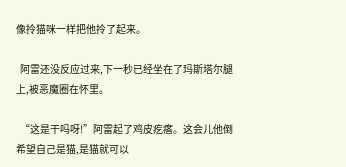像拎猫咪一样把他拎了起来。

  阿雷还没反应过来,下一秒已经坐在了玛斯塔尔腿上,被恶魔圈在怀里。

  “这是干吗呀!”阿雷起了鸡皮疙瘩。这会儿他倒希望自己是猫,是猫就可以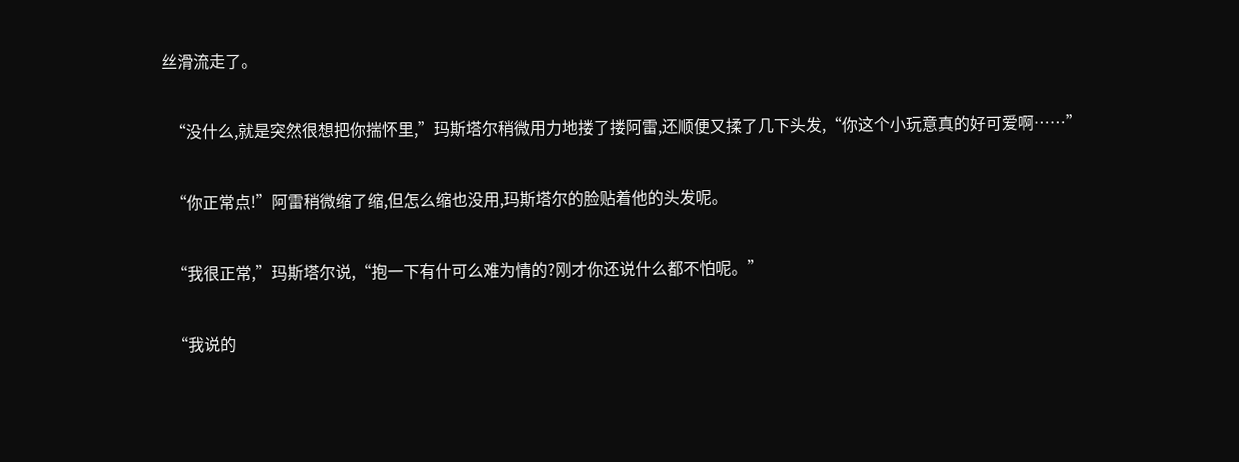丝滑流走了。

  “没什么,就是突然很想把你揣怀里,”玛斯塔尔稍微用力地搂了搂阿雷,还顺便又揉了几下头发,“你这个小玩意真的好可爱啊……”

  “你正常点!”阿雷稍微缩了缩,但怎么缩也没用,玛斯塔尔的脸贴着他的头发呢。

  “我很正常,”玛斯塔尔说,“抱一下有什可么难为情的?刚才你还说什么都不怕呢。”

  “我说的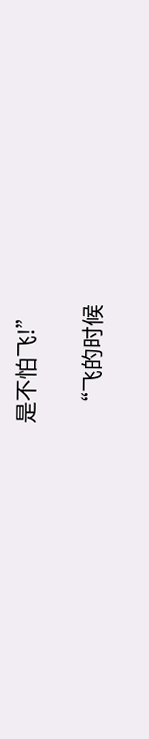是不怕飞!”

  “飞的时候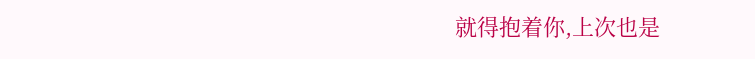就得抱着你,上次也是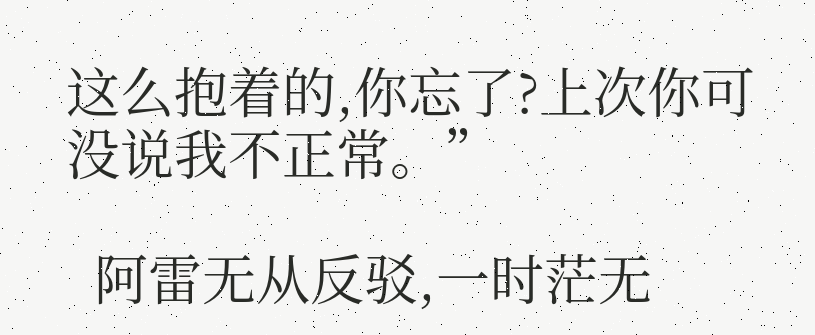这么抱着的,你忘了?上次你可没说我不正常。”

  阿雷无从反驳,一时茫无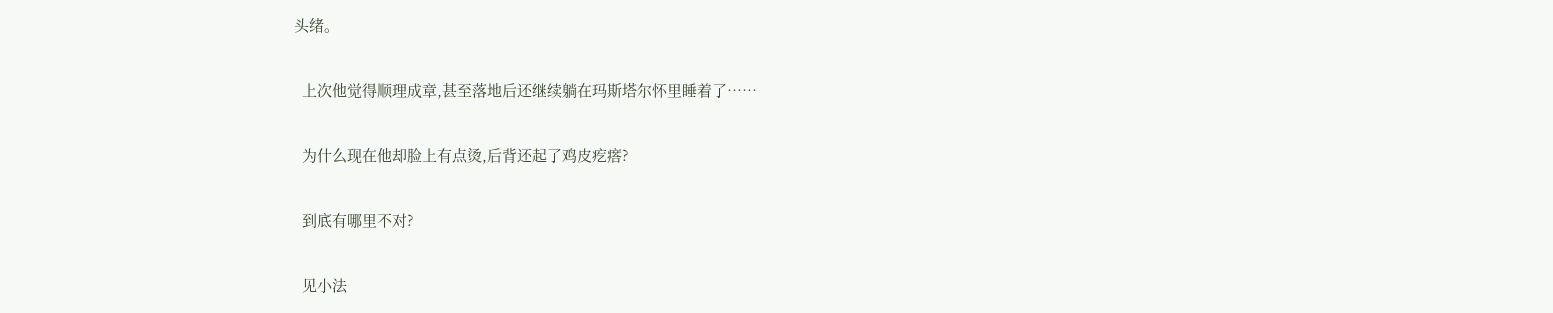头绪。

  上次他觉得顺理成章,甚至落地后还继续躺在玛斯塔尔怀里睡着了……

  为什么现在他却脸上有点烫,后背还起了鸡皮疙瘩?

  到底有哪里不对?

  见小法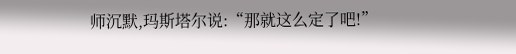师沉默,玛斯塔尔说:“那就这么定了吧!”